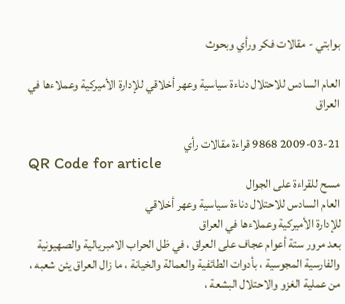بوابتي - مقالات فكر ورأي وبحوث

العام السادس للاحتلال دناءة سياسية وعهر أخلاقي للإدارة الأميركية وعملاءها في العراق

2009-03-21 9868 قراءة مقالات رأي
QR Code for article
مسح للقراءة على الجوال
العام السادس للاحتلال دناءة سياسية وعهر أخلاقي
للإدارة الأميركية وعملاءها في العراق
بعد مرور ستة أعوام عجاف على العراق ، في ظل الحراب الامبريالية والصهيونية والفارسية المجوسية ، بأدوات الطائفية والعمالة والخيانة ، ما زال العراق يئن شعبه ، من عملية الغزو والاحتلال البشعة ،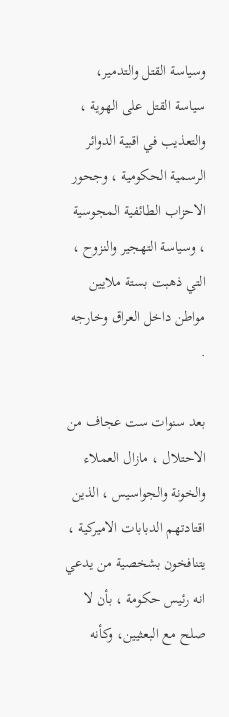وسياسة القتل والتدمير، سياسة القتل على الهوية ، والتعذيب في اقبية الدوائر الرسمية الحكومية ، وجحور الاحزاب الطائفية المجوسية ، وسياسة التهجير والنزوح ، التي ذهبت بستة ملايين مواطن داخل العراق وخارجه .

بعد سنوات ست عجاف من الاحتلال ، مازال العملاء والخونة والجواسيس ، الذين اقتادتهم الدبابات الاميركية ، يتنافخون بشخصية من يدعي انه رئيس حكومة ، بأن لا صلح مع البعثيين، وكأنه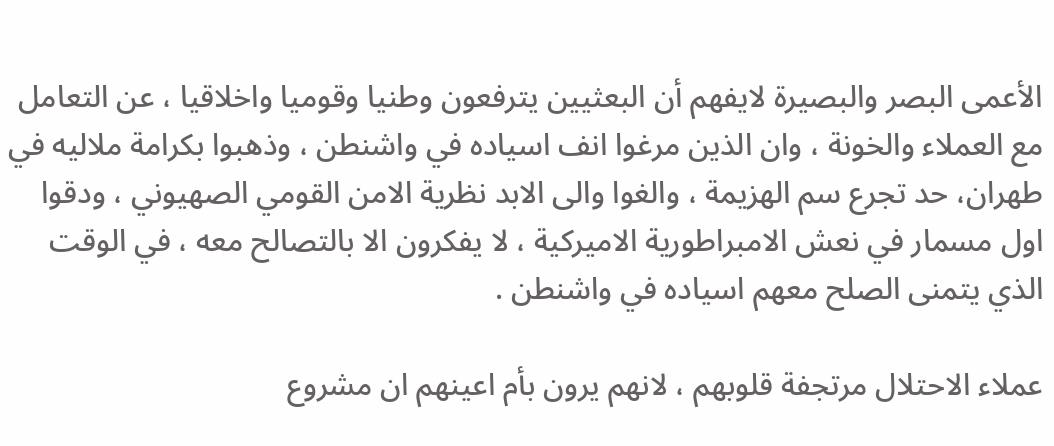الأعمى البصر والبصيرة لايفهم أن البعثيين يترفعون وطنيا وقوميا واخلاقيا ، عن التعامل مع العملاء والخونة ، وان الذين مرغوا انف اسياده في واشنطن ، وذهبوا بكرامة ملاليه في طهران، حد تجرع سم الهزيمة ، والغوا والى الابد نظرية الامن القومي الصهيوني ، ودقوا اول مسمار في نعش الامبراطورية الاميركية ، لا يفكرون الا بالتصالح معه ، في الوقت الذي يتمنى الصلح معهم اسياده في واشنطن .

عملاء الاحتلال مرتجفة قلوبهم ، لانهم يرون بأم اعينهم ان مشروع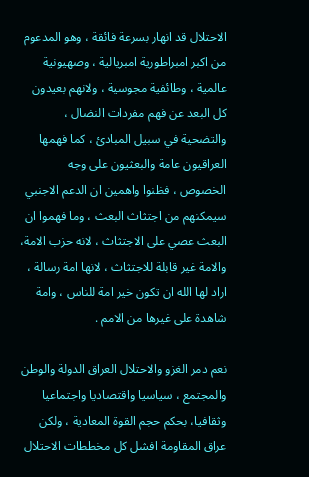الاحتلال قد انهار بسرعة فائقة ، وهو المدعوم من اكبر امبراطورية امبريالية ، وصهيونية عالمية ، وطائفية مجوسية ، ولانهم بعيدون كل البعد عن فهم مفردات النضال ، والتضحية في سبيل المبادئ ، كما فهمها العراقيون عامة والبعثيون على وجه الخصوص ، فظنوا واهمين ان الدعم الاجنبي سيمكنهم من اجتثاث البعث ، وما فهموا ان البعث عصي على الاجتثاث ، لانه حزب الامة، والامة غير قابلة للاجتثاث ، لانها امة رسالة ، اراد لها الله ان تكون خير امة للناس ، وامة شاهدة على غيرها من الامم .

نعم دمر الغزو والاحتلال العراق الدولة والوطن والمجتمع ، سياسيا واقتصاديا واجتماعيا وثقافيا، بحكم حجم القوة المعادية ، ولكن عراق المقاومة افشل كل مخططات الاحتلال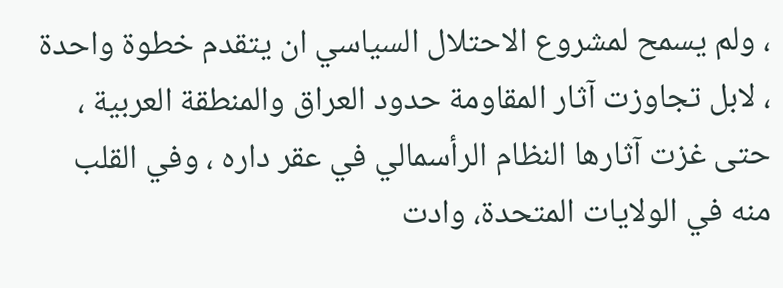، ولم يسمح لمشروع الاحتلال السياسي ان يتقدم خطوة واحدة ، لابل تجاوزت آثار المقاومة حدود العراق والمنطقة العربية ، حتى غزت آثارها النظام الرأسمالي في عقر داره ، وفي القلب منه في الولايات المتحدة، وادت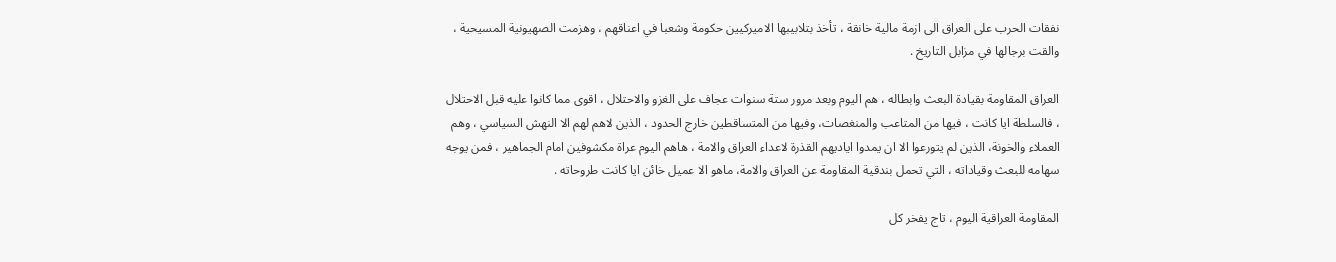نفقات الحرب على العراق الى ازمة مالية خانقة ، تأخذ بتلابيبها الاميركيين حكومة وشعبا في اعناقهم ، وهزمت الصهيونية المسيحية ، والقت برجالها في مزابل التاريخ .

العراق المقاومة بقيادة البعث وابطاله ، هم اليوم وبعد مرور ستة سنوات عجاف على الغزو والاحتلال ، اقوى مما كانوا عليه قبل الاحتلال ، فالسلطة ايا كانت ، فيها من المتاعب والمنغصات، وفيها من المتساقطين خارج الحدود ، الذين لاهم لهم الا النهش السياسي ، وهم العملاء والخونة، الذين لم يتورعوا الا ان يمدوا اياديهم القذرة لاعداء العراق والامة ، هاهم اليوم عراة مكشوفين امام الجماهير ، فمن يوجه سهامه للبعث وقياداته ، التي تحمل بندقية المقاومة عن العراق والامة، ماهو الا عميل خائن ايا كانت طروحاته .

المقاومة العراقية اليوم ، تاج يفخر كل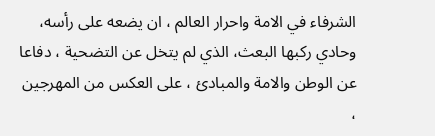الشرفاء في الامة واحرار العالم ، ان يضعه على رأسه، وحادي ركبها البعث، الذي لم يتخل عن التضحية ، دفاعا عن الوطن والامة والمبادئ ، على العكس من المهرجين ،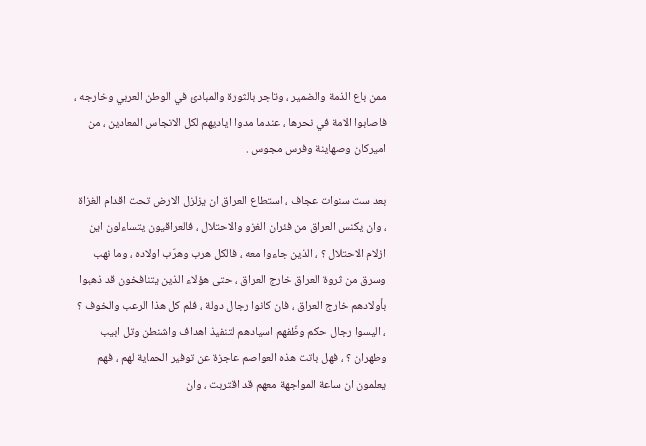ممن باع الذمة والضمير ، وتاجر بالثورة والمبادئ في الوطن العربي وخارجه ، فاصابوا الامة في نحرها ، عندما مدوا اياديهم لكل الانجاس المعادين ، من اميركان وصهاينة وفرس مجوس .

بعد ست سنوات عجاف ، استطاع العراق ان يزلزل الارض تحت اقدام الغزاة ، وان يكنس العراق من فئران الغزو والاحتلال ، فالعراقيون يتساءلون اين ازلام الاحتلال ؟ ، الذين جاءوا معه ، فالكل هرب وهرّب اولاده ، وما نهب وسرق من ثروة العراق خارج العراق ، حتى هؤلاء الذين يتنافخون قد ذهبوا بأولادهم خارج العراق ، فان كانوا رجال دولة ، فلم كل هذا الرعب والخوف ؟ ، اليسوا رجال حكم وظّفهم اسيادهم لتنفيذ اهداف واشنطن وتل ابيب وطهران ؟ ، فهل باتت هذه العواصم عاجزة عن توفير الحماية لهم ، فهم يعلمون ان ساعة المواجهة معهم قد اقتربت ، وان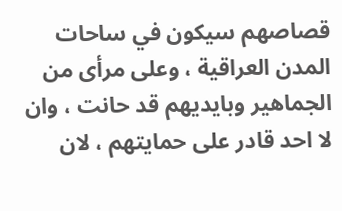قصاصهم سيكون في ساحات المدن العراقية ، وعلى مرأى من الجماهير وبايديهم قد حانت ، وان لا احد قادر على حمايتهم ، لان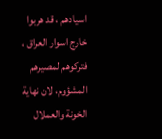اسيادهم ، قد هربوا خارج اسوار العراق ، فتركوهم لمصيرهم المشؤوم، لان نهاية الخونة والعملال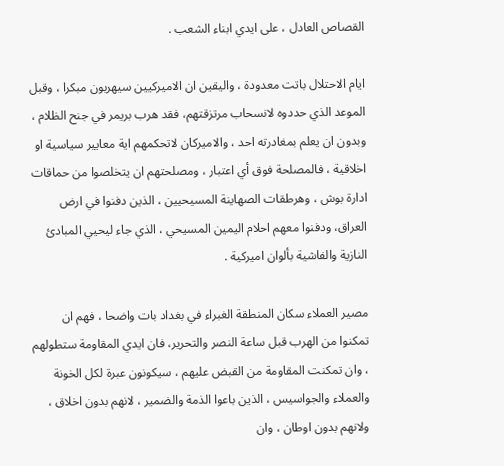القصاص العادل ، على ايدي ابناء الشعب .

ايام الاحتلال باتت معدودة ، واليقين ان الاميركيين سيهربون مبكرا ، وقبل الموعد الذي حددوه لانسحاب مرتزقتهم، فقد هرب بريمر في جنح الظلام ، وبدون ان يعلم بمغادرته احد ، والاميركان لاتحكمهم اية معايير سياسية او اخلاقية ، فالمصلحة فوق أي اعتبار ، ومصلحتهم ان يتخلصوا من حماقات ادارة بوش ، وهرطقات الصهاينة المسيحيين ، الذين دفنوا في ارض العراق، ودفنوا معهم احلام اليمين المسيحي ، الذي جاء ليحيي المبادئ النازية والفاشية بألوان اميركية .

مصير العملاء سكان المنطقة الغبراء في بغداد بات واضحا ، فهم ان تمكنوا من الهرب قبل ساعة النصر والتحرير، فان ايدي المقاومة ستطولهم ، وان تمكنت المقاومة من القبض عليهم ، سيكونون عبرة لكل الخونة والعملاء والجواسيس ، الذين باعوا الذمة والضمير ، لانهم بدون اخلاق ، ولانهم بدون اوطان ، وان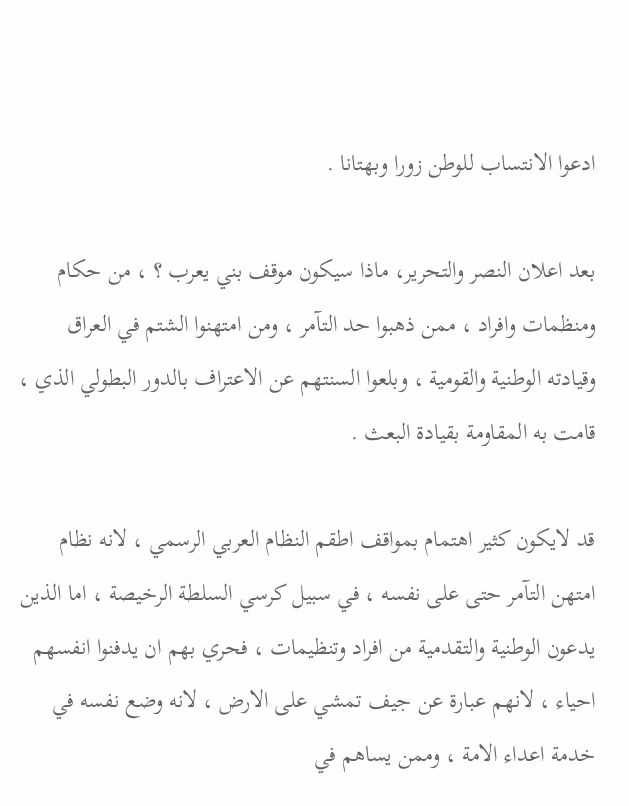ادعوا الانتساب للوطن زورا وبهتانا .

بعد اعلان النصر والتحرير، ماذا سيكون موقف بني يعرب ؟ ، من حكام ومنظمات وافراد ، ممن ذهبوا حد التآمر ، ومن امتهنوا الشتم في العراق وقيادته الوطنية والقومية ، وبلعوا السنتهم عن الاعتراف بالدور البطولي الذي ، قامت به المقاومة بقيادة البعث .

قد لايكون كثير اهتمام بمواقف اطقم النظام العربي الرسمي ، لانه نظام امتهن التآمر حتى على نفسه ، في سبيل كرسي السلطة الرخيصة ، اما الذين يدعون الوطنية والتقدمية من افراد وتنظيمات ، فحري بهم ان يدفنوا انفسهم احياء ، لانهم عبارة عن جيف تمشي على الارض ، لانه وضع نفسه في خدمة اعداء الامة ، وممن يساهم في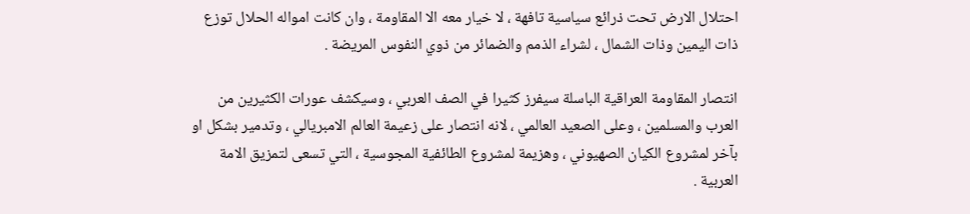احتلال الارض تحت ذرائع سياسية تافهة ، لا خيار معه الا المقاومة ، وان كانت امواله الحلال توزع ذات اليمين وذات الشمال ، لشراء الذمم والضمائر من ذوي النفوس المريضة .

انتصار المقاومة العراقية الباسلة سيفرز كثيرا في الصف العربي ، وسيكشف عورات الكثيرين من العرب والمسلمين ، وعلى الصعيد العالمي ، لانه انتصار على زعيمة العالم الامبريالي ، وتدمير بشكل او بآخر لمشروع الكيان الصهيوني ، وهزيمة لمشروع الطائفية المجوسية ، التي تسعى لتمزيق الامة العربية .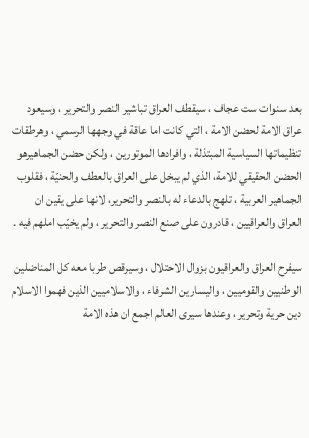بعد سنوات ست عجاف ، سيقطف العراق تباشير النصر والتحرير ، وسيعود عراق الامة لحضن الامة ، التي كانت اما عاقة في وجهها الرسمي ، وهرطقات تنظيماتها السياسية المبتذلة ، وافرادها الموتورين ، ولكن حضن الجماهيرهو الحضن الحقيقي للامة، الذي لم يبخل على العراق بالعطف والحنيّة ، فقلوب الجماهير العربية ، تلهج بالدعاء له بالنصر والتحرير، لانها على يقين ان العراق والعراقيين ، قادرون على صنع النصر والتحرير ، ولم يخيّب املهم فيه .

سيفرح العراق والعراقيون بزوال الاحتلال ، وسيرقص طربا معه كل المناضلين الوطنيين والقوميين ، واليسارين الشرفاء ، والاسلاميين الذين فهموا الاسلام دين حرية وتحرير ، وعندها سيرى العالم اجمع ان هذه الامة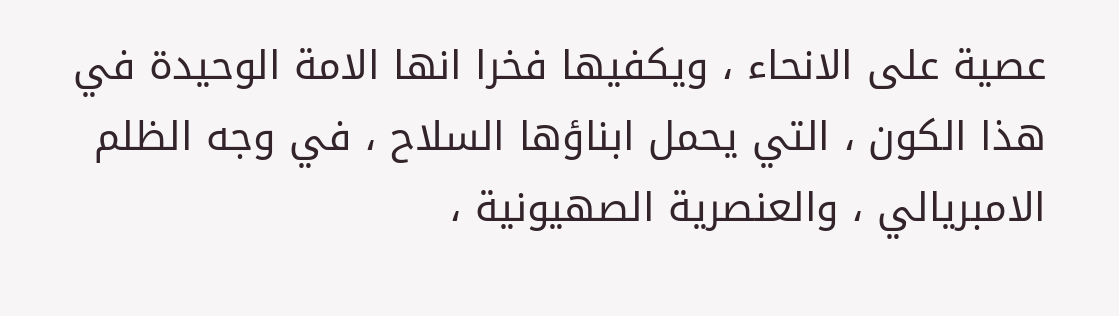عصية على الانحاء ، ويكفيها فخرا انها الامة الوحيدة في هذا الكون ، التي يحمل ابناؤها السلاح ، في وجه الظلم الامبريالي ، والعنصرية الصهيونية ،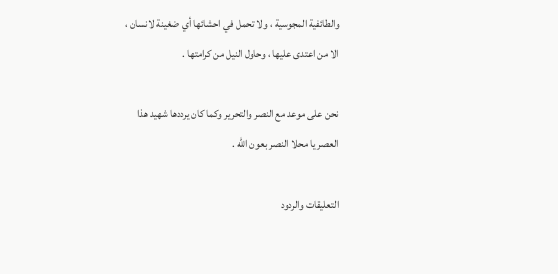والطائفية المجوسية ، ولا تحمل في احشائها أي ضغينة لانسان ، الا من اعتدى عليها ، وحاول النيل من كرامتها .

نحن على موعد مع النصر والتحرير وكما كان يرددها شهيد هذا العصر يا محلا النصر بعون الله .

التعليقات والردود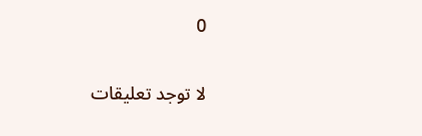0

لا توجد تعليقات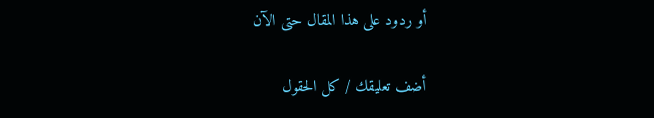أو ردود على هذا المقال حتى الآن

أضف تعليقك / كل الحقول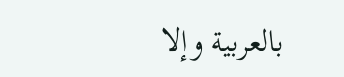بالعربية وإلا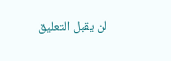لن يقبل التعليق